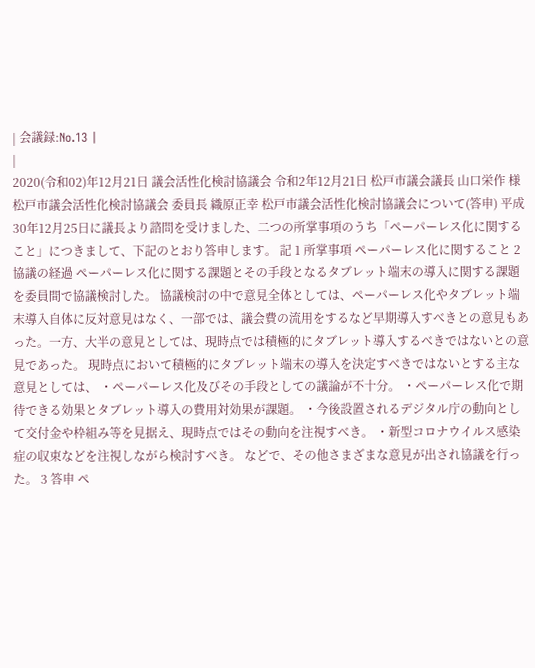| 会議録:No.13 |
|
2020(令和02)年12月21日 議会活性化検討協議会 令和2年12月21日 松戸市議会議長 山口栄作 様 松戸市議会活性化検討協議会 委員長 織原正幸 松戸市議会活性化検討協議会について(答申) 平成30年12月25日に議長より諮問を受けました、二つの所掌事項のうち「ペーパーレス化に関すること」につきまして、下記のとおり答申します。 記 1 所掌事項 ペーパーレス化に関すること 2 協議の経過 ペーパーレス化に関する課題とその手段となるタブレット端末の導入に関する課題を委員間で協議検討した。 協議検討の中で意見全体としては、ペーパーレス化やタブレット端末導入自体に反対意見はなく、一部では、議会費の流用をするなど早期導入すべきとの意見もあった。一方、大半の意見としては、現時点では積極的にタブレット導入するべきではないとの意見であった。 現時点において積極的にタブレット端末の導入を決定すべきではないとする主な意見としては、 ・ペーパーレス化及びその手段としての議論が不十分。 ・ペーパーレス化で期待できる効果とタブレット導入の費用対効果が課題。 ・今後設置されるデジタル庁の動向として交付金や枠組み等を見据え、現時点ではその動向を注視すべき。 ・新型コロナウイルス感染症の収束などを注視しながら検討すべき。 などで、その他さまざまな意見が出され協議を行った。 3 答申 ペ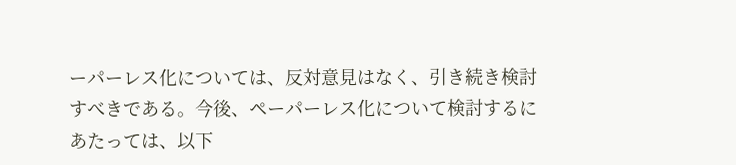ーパーレス化については、反対意見はなく、引き続き検討すべきである。今後、ペーパーレス化について検討するにあたっては、以下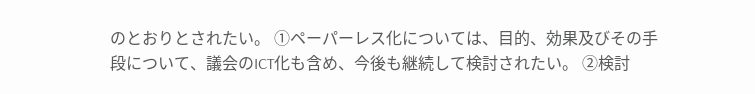のとおりとされたい。 ①ペーパーレス化については、目的、効果及びその手段について、議会のICT化も含め、今後も継続して検討されたい。 ②検討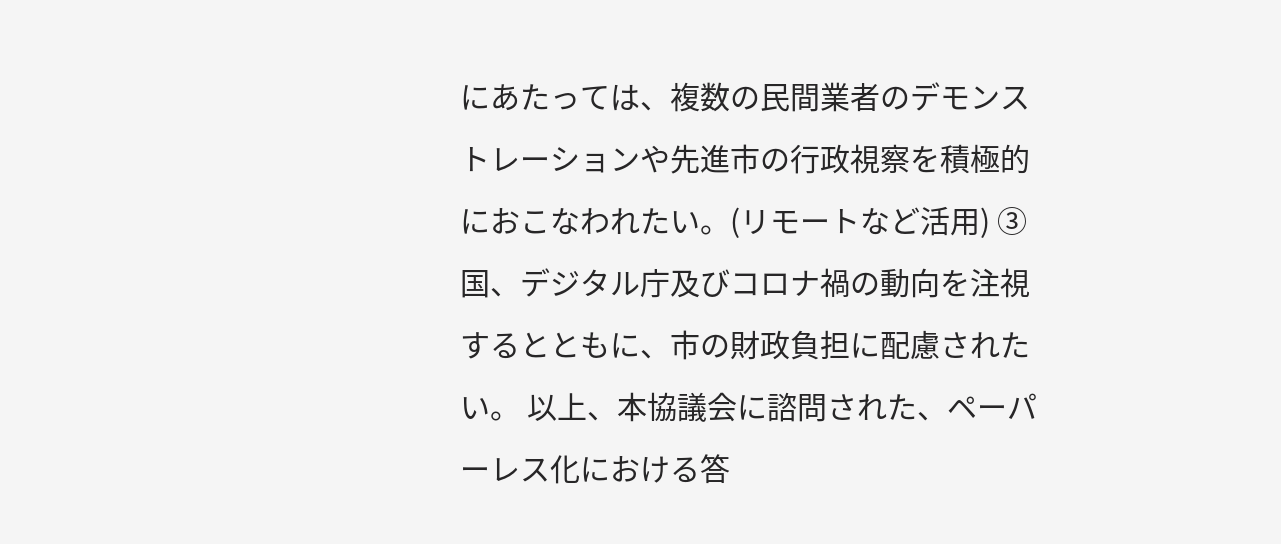にあたっては、複数の民間業者のデモンストレーションや先進市の行政視察を積極的におこなわれたい。(リモートなど活用) ③国、デジタル庁及びコロナ禍の動向を注視するとともに、市の財政負担に配慮されたい。 以上、本協議会に諮問された、ペーパーレス化における答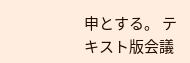申とする。 テキスト版会議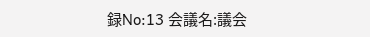録No:13 会議名:議会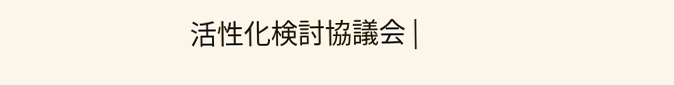活性化検討協議会 |